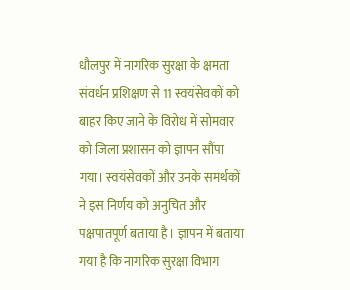धौलपुर में नागरिक सुरक्षा के क्षमता संवर्धन प्रशिक्षण से 11 स्वयंसेवकों को बाहर किए जाने के विरोध में सोमवार को जिला प्रशासन को ज्ञापन सौंपा गया। स्वयंसेवकों और उनके समर्थकों ने इस निर्णय को अनुचित और पक्षपातपूर्ण बताया है। ज्ञापन में बताया गया है कि नागरिक सुरक्षा विभाग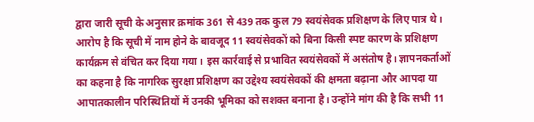द्वारा जारी सूची के अनुसार क्रमांक 361 से 439 तक कुल 79 स्वयंसेवक प्रशिक्षण के लिए पात्र थे। आरोप है कि सूची में नाम होने के बावजूद 11 स्वयंसेवकों को बिना किसी स्पष्ट कारण के प्रशिक्षण कार्यक्रम से वंचित कर दिया गया। इस कार्रवाई से प्रभावित स्वयंसेवकों में असंतोष है। ज्ञापनकर्ताओं का कहना है कि नागरिक सुरक्षा प्रशिक्षण का उद्देश्य स्वयंसेवकों की क्षमता बढ़ाना और आपदा या आपातकालीन परिस्थितियों में उनकी भूमिका को सशक्त बनाना है। उन्होंने मांग की है कि सभी 11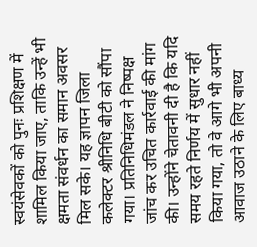स्वयंसेवकों को पुनः प्रशिक्षण में शामिल किया जाए, ताकि उन्हें भी क्षमता संवर्धन का समान अवसर मिल सके। यह ज्ञापन जिला कलेक्टर श्रीनिधि बीटी को सौंपा गया। प्रतिनिधिमंडल ने निष्पक्ष जांच कर उचित कार्रवाई की मांग की। उन्होंने चेतावनी दी है कि यदि समय रहते निर्णय में सुधार नहीं किया गया, तो वे आगे भी अपनी आवाज उठाने के लिए बाध्य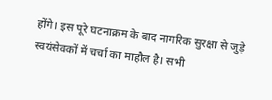होंगे। इस पूरे घटनाक्रम के बाद नागरिक सुरक्षा से जुड़े स्वयंसेवकों में चर्चा का माहौल है। सभी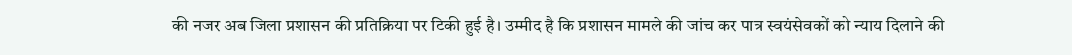की नजर अब जिला प्रशासन की प्रतिक्रिया पर टिकी हुई है। उम्मीद है कि प्रशासन मामले की जांच कर पात्र स्वयंसेवकों को न्याय दिलाने की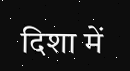दिशा में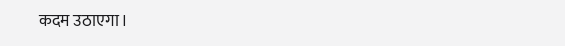कदम उठाएगा।